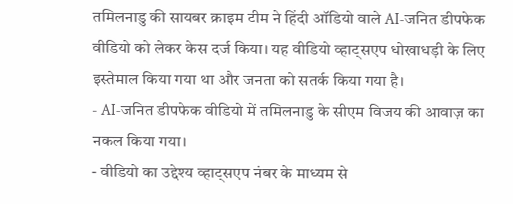तमिलनाडु की सायबर क्राइम टीम ने हिंदी ऑडियो वाले AI‑जनित डीपफेक वीडियो को लेकर केस दर्ज किया। यह वीडियो व्हाट्सएप धोखाधड़ी के लिए इस्तेमाल किया गया था और जनता को सतर्क किया गया है।
- AI‑जनित डीपफेक वीडियो में तमिलनाडु के सीएम विजय की आवाज़ का नकल किया गया।
- वीडियो का उद्देश्य व्हाट्सएप नंबर के माध्यम से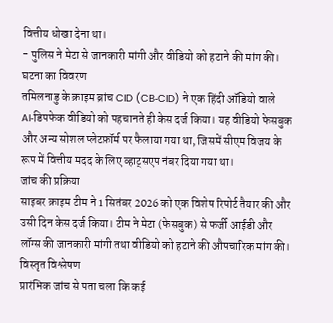वित्तीय धोखा देना था।
- पुलिस ने मेटा से जानकारी मांगी और वीडियो को हटाने की मांग की।
घटना का विवरण
तमिलनाडु के क्राइम ब्रांच CID (CB‑CID) ने एक हिंदी ऑडियो वाले AI‑डिपफेक वीडियो को पहचानते ही केस दर्ज किया। यह वीडियो फेसबुक और अन्य सोशल प्लेटफ़ॉर्म पर फैलाया गया था, जिसमें सीएम विजय के रूप में वित्तीय मदद के लिए व्हाट्सएप नंबर दिया गया था।
जांच की प्रक्रिया
साइबर क्राइम टीम ने 1 सितंबर 2026 को एक विशेष रिपोर्ट तैयार की और उसी दिन केस दर्ज किया। टीम ने मेटा (फेसबुक) से फर्जी आईडी और लॉग्स की जानकारी मांगी तथा वीडियो को हटाने की औपचारिक मांग की।
विस्तृत विश्लेषण
प्रारंभिक जांच से पता चला कि कई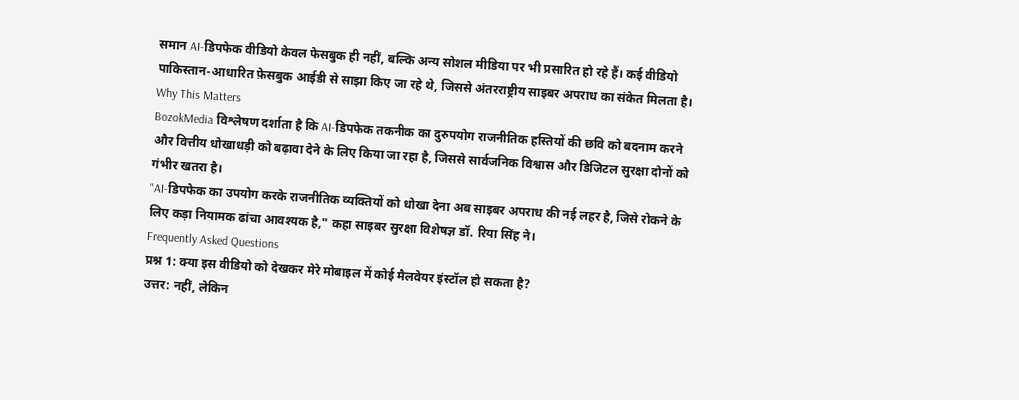समान AI‑डिपफेक वीडियो केवल फेसबुक ही नहीं, बल्कि अन्य सोशल मीडिया पर भी प्रसारित हो रहे हैं। कई वीडियो पाकिस्तान‑आधारित फ़ेसबुक आईडी से साझा किए जा रहे थे, जिससे अंतरराष्ट्रीय साइबर अपराध का संकेत मिलता है।
Why This Matters
BozokMedia विश्लेषण दर्शाता है कि AI‑डिपफेक तकनीक का दुरुपयोग राजनीतिक हस्तियों की छवि को बदनाम करने और वित्तीय धोखाधड़ी को बढ़ावा देने के लिए किया जा रहा है, जिससे सार्वजनिक विश्वास और डिजिटल सुरक्षा दोनों को गंभीर खतरा है।
"AI‑डिपफेक का उपयोग करके राजनीतिक व्यक्तियों को धोखा देना अब साइबर अपराध की नई लहर है, जिसे रोकने के लिए कड़ा नियामक ढांचा आवश्यक है," कहा साइबर सुरक्षा विशेषज्ञ डॉ. रिया सिंह ने।
Frequently Asked Questions
प्रश्न 1: क्या इस वीडियो को देखकर मेरे मोबाइल में कोई मैलवेयर इंस्टॉल हो सकता है?
उत्तर: नहीं, लेकिन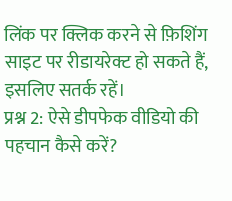लिंक पर क्लिक करने से फ़िशिंग साइट पर रीडायरेक्ट हो सकते हैं, इसलिए सतर्क रहें।
प्रश्न 2: ऐसे डीपफेक वीडियो की पहचान कैसे करें?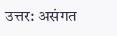उत्तर: असंगत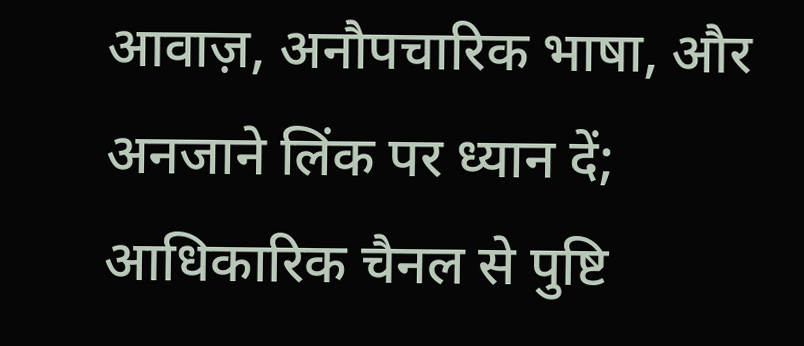आवाज़, अनौपचारिक भाषा, और अनजाने लिंक पर ध्यान दें; आधिकारिक चैनल से पुष्टि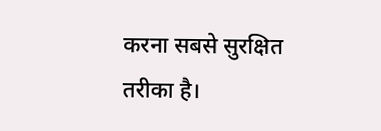करना सबसे सुरक्षित तरीका है।